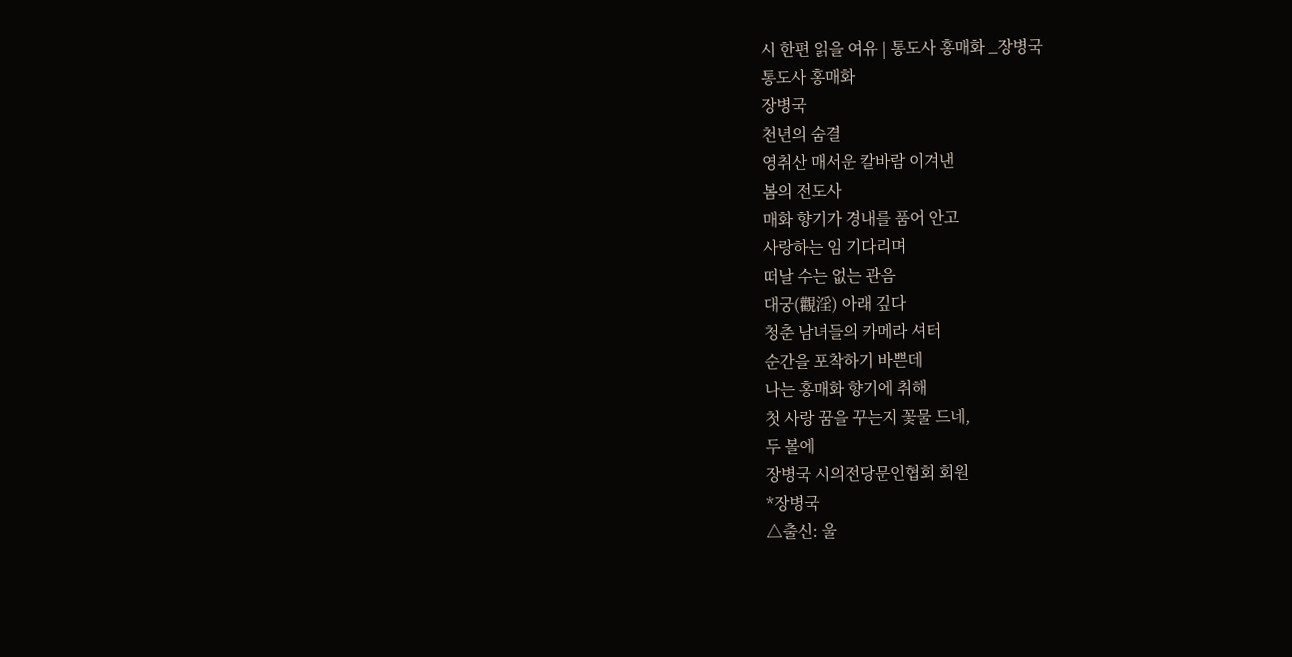시 한편 읽을 여유 | 통도사 홍매화 _장병국
통도사 홍매화
장병국
천년의 숨결
영취산 매서운 칼바람 이겨낸
봄의 전도사
매화 향기가 경내를 품어 안고
사랑하는 임 기다리며
떠날 수는 없는 관음
대궁(觀淫) 아래 깊다
청춘 남녀들의 카메라 셔터
순간을 포착하기 바쁜데
나는 홍매화 향기에 취해
첫 사랑 꿈을 꾸는지 꽃물 드네,
두 볼에
장병국 시의전당문인협회 회원
*장병국
△출신: 울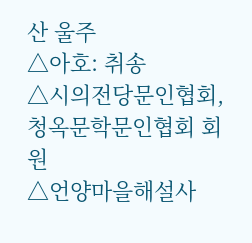산 울주
△아호: 취송
△시의전당문인협회, 청옥문학문인협회 회원
△언양마을해설사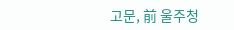고문, 前 울주청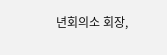년회의소 회장,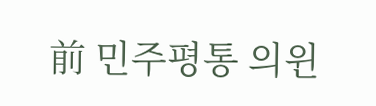前 민주평통 의윈